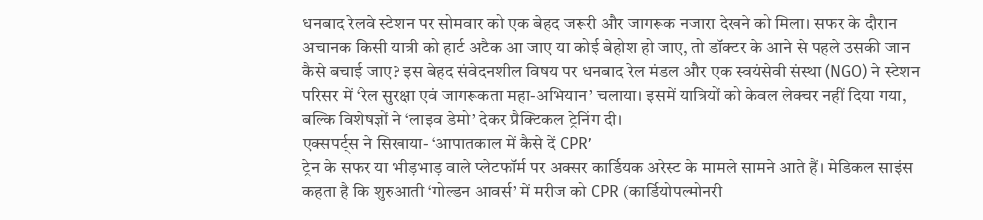धनबाद रेलवे स्टेशन पर सोमवार को एक बेहद जरूरी और जागरूक नजारा देखने को मिला। सफर के दौरान अचानक किसी यात्री को हार्ट अटैक आ जाए या कोई बेहोश हो जाए, तो डॉक्टर के आने से पहले उसकी जान कैसे बचाई जाए? इस बेहद संवेदनशील विषय पर धनबाद रेल मंडल और एक स्वयंसेवी संस्था (NGO) ने स्टेशन परिसर में ‘रेल सुरक्षा एवं जागरूकता महा-अभियान’ चलाया। इसमें यात्रियों को केवल लेक्चर नहीं दिया गया, बल्कि विशेषज्ञों ने ‘लाइव डेमो’ देकर प्रैक्टिकल ट्रेनिंग दी।
एक्सपर्ट्स ने सिखाया- ‘आपातकाल में कैसे दें CPR’
ट्रेन के सफर या भीड़भाड़ वाले प्लेटफॉर्म पर अक्सर कार्डियक अरेस्ट के मामले सामने आते हैं। मेडिकल साइंस कहता है कि शुरुआती ‘गोल्डन आवर्स’ में मरीज को CPR (कार्डियोपल्मोनरी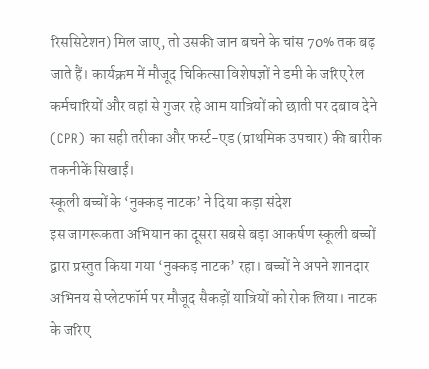रिससिटेशन) मिल जाए, तो उसकी जान बचने के चांस 70% तक बढ़ जाते हैं। कार्यक्रम में मौजूद चिकित्सा विशेषज्ञों ने डमी के जरिए रेल कर्मचारियों और वहां से गुजर रहे आम यात्रियों को छाती पर दबाव देने (CPR) का सही तरीका और फर्स्ट-एड (प्राथमिक उपचार) की बारीक तकनीकें सिखाईं।
स्कूली बच्चों के ‘नुक्कड़ नाटक’ ने दिया कड़ा संदेश
इस जागरूकता अभियान का दूसरा सबसे बड़ा आकर्षण स्कूली बच्चों द्वारा प्रस्तुत किया गया ‘नुक्कड़ नाटक’ रहा। बच्चों ने अपने शानदार अभिनय से प्लेटफॉर्म पर मौजूद सैकड़ों यात्रियों को रोक लिया। नाटक के जरिए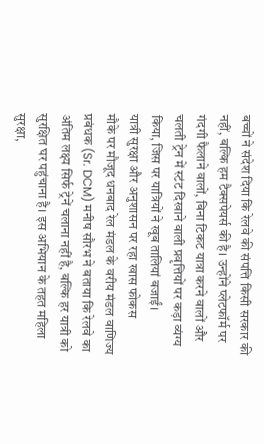बच्चों ने संदेश दिया कि रेलवे की संपत्ति किसी सरकार की नहीं, बल्कि हम टैक्सपेयर्स की है। उन्होंने प्लेटफॉर्म पर गंदगी फैलाने वालों, बिना टिकट यात्रा करने वालों और चलती ट्रेन में स्टंट दिखाने वाली प्रवृत्तियों पर कड़ा व्यंग्य किया, जिस पर यात्रियों ने खूब तालियां बजाईं।
यात्री सुरक्षा और अनुशासन पर रहा खास फोकस
मौके पर मौजूद धनबाद रेल मंडल के वरीय मंडल वाणिज्य प्रबंधक (Sr. DCM) मनीष सौरभ ने बताया कि रेलवे का अंतिम लक्ष्य सिर्फ ट्रेनें चलाना नहीं है, बल्कि हर यात्री को सुरक्षित घर पहुंचाना है। इस अभियान के तहत महिला सुरक्षा,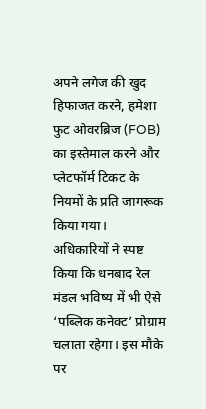अपने लगेज की खुद हिफाजत करने, हमेशा फुट ओवरब्रिज (FOB) का इस्तेमाल करने और प्लेटफॉर्म टिकट के नियमों के प्रति जागरूक किया गया।
अधिकारियों ने स्पष्ट किया कि धनबाद रेल मंडल भविष्य में भी ऐसे ‘पब्लिक कनेक्ट’ प्रोग्राम चलाता रहेगा। इस मौके पर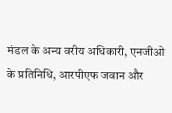मंडल के अन्य वरीय अधिकारी, एनजीओ के प्रतिनिधि, आरपीएफ जवान और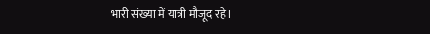भारी संख्या में यात्री मौजूद रहे।